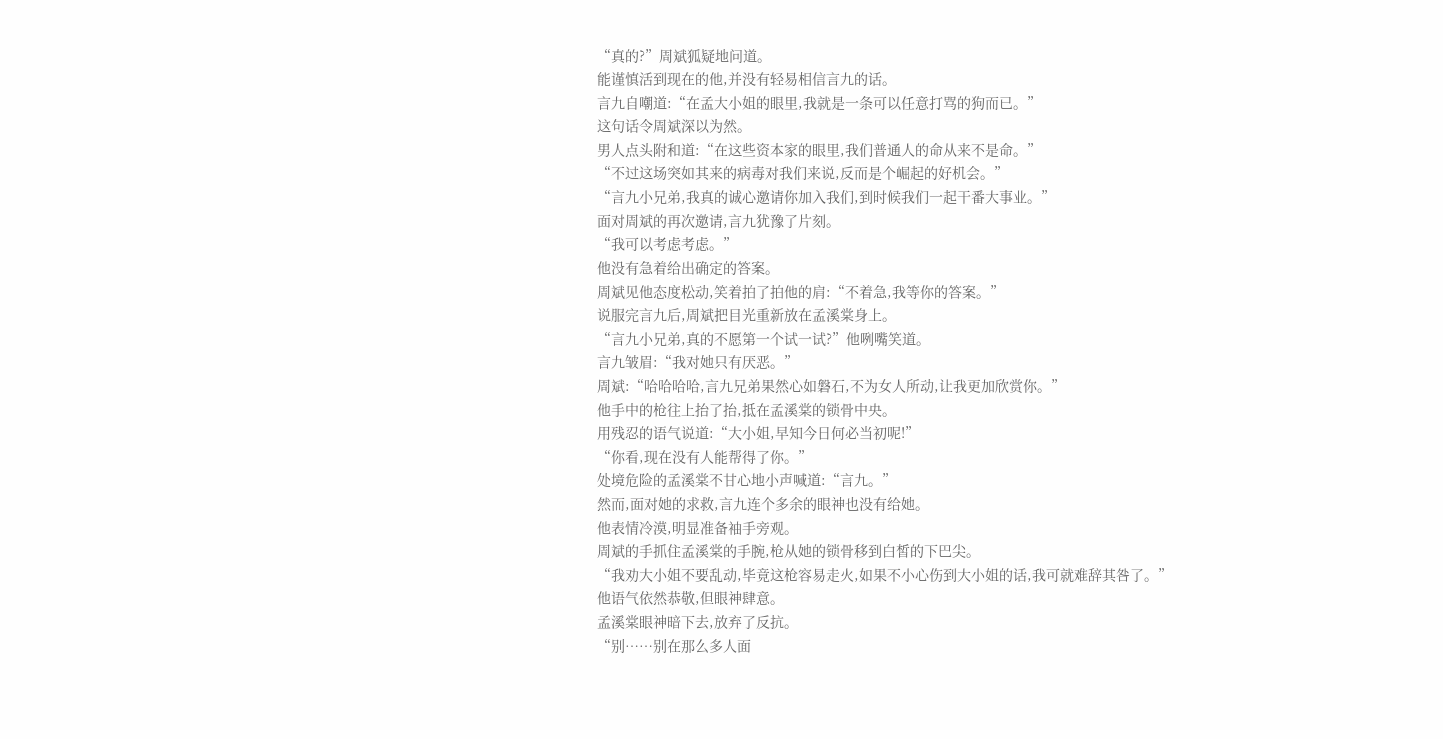“真的?”周斌狐疑地问道。
能谨慎活到现在的他,并没有轻易相信言九的话。
言九自嘲道:“在孟大小姐的眼里,我就是一条可以任意打骂的狗而已。”
这句话令周斌深以为然。
男人点头附和道:“在这些资本家的眼里,我们普通人的命从来不是命。”
“不过这场突如其来的病毒对我们来说,反而是个崛起的好机会。”
“言九小兄弟,我真的诚心邀请你加入我们,到时候我们一起干番大事业。”
面对周斌的再次邀请,言九犹豫了片刻。
“我可以考虑考虑。”
他没有急着给出确定的答案。
周斌见他态度松动,笑着拍了拍他的肩:“不着急,我等你的答案。”
说服完言九后,周斌把目光重新放在孟溪棠身上。
“言九小兄弟,真的不愿第一个试一试?”他咧嘴笑道。
言九皱眉:“我对她只有厌恶。”
周斌:“哈哈哈哈,言九兄弟果然心如磐石,不为女人所动,让我更加欣赏你。”
他手中的枪往上抬了抬,抵在孟溪棠的锁骨中央。
用残忍的语气说道:“大小姐,早知今日何必当初呢!”
“你看,现在没有人能帮得了你。”
处境危险的孟溪棠不甘心地小声喊道:“言九。”
然而,面对她的求救,言九连个多余的眼神也没有给她。
他表情冷漠,明显准备袖手旁观。
周斌的手抓住孟溪棠的手腕,枪从她的锁骨移到白皙的下巴尖。
“我劝大小姐不要乱动,毕竟这枪容易走火,如果不小心伤到大小姐的话,我可就难辞其咎了。”
他语气依然恭敬,但眼神肆意。
孟溪棠眼神暗下去,放弃了反抗。
“别……别在那么多人面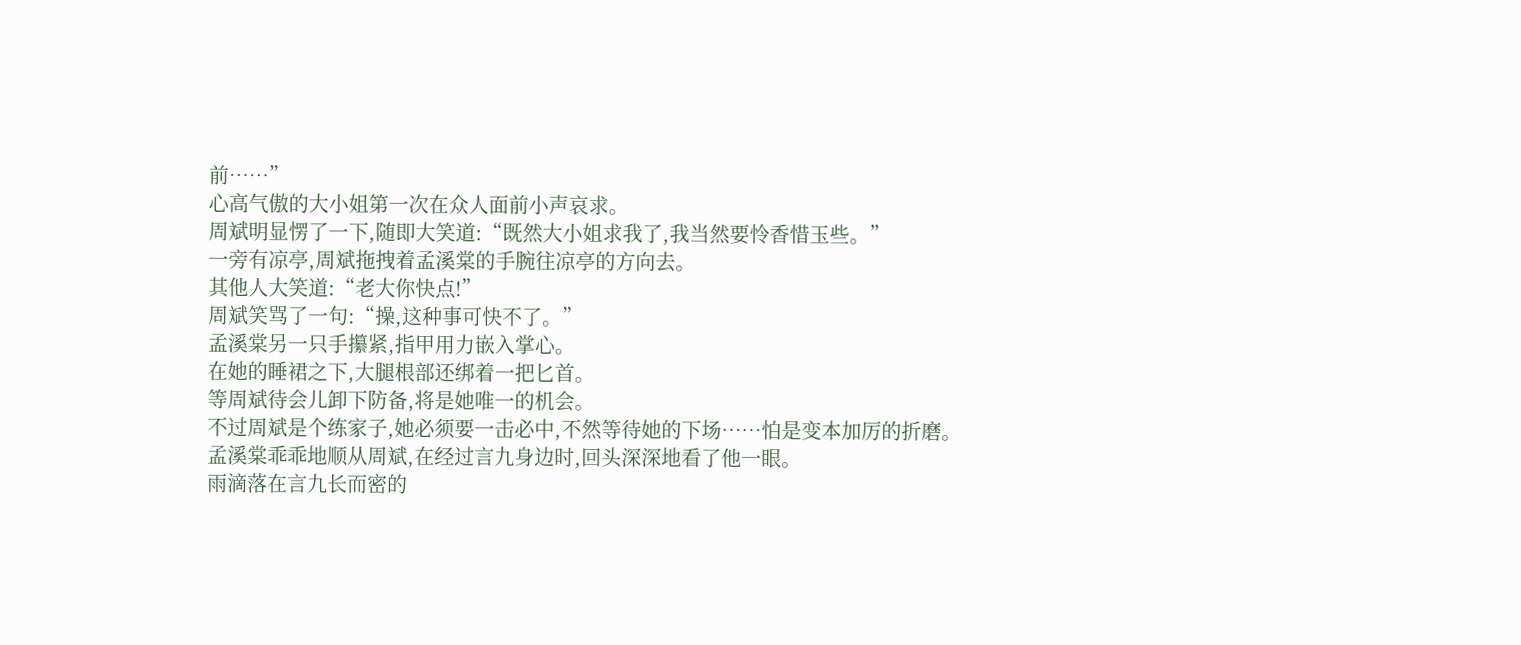前……”
心高气傲的大小姐第一次在众人面前小声哀求。
周斌明显愣了一下,随即大笑道:“既然大小姐求我了,我当然要怜香惜玉些。”
一旁有凉亭,周斌拖拽着孟溪棠的手腕往凉亭的方向去。
其他人大笑道:“老大你快点!”
周斌笑骂了一句:“操,这种事可快不了。”
孟溪棠另一只手攥紧,指甲用力嵌入掌心。
在她的睡裙之下,大腿根部还绑着一把匕首。
等周斌待会儿卸下防备,将是她唯一的机会。
不过周斌是个练家子,她必须要一击必中,不然等待她的下场……怕是变本加厉的折磨。
孟溪棠乖乖地顺从周斌,在经过言九身边时,回头深深地看了他一眼。
雨滴落在言九长而密的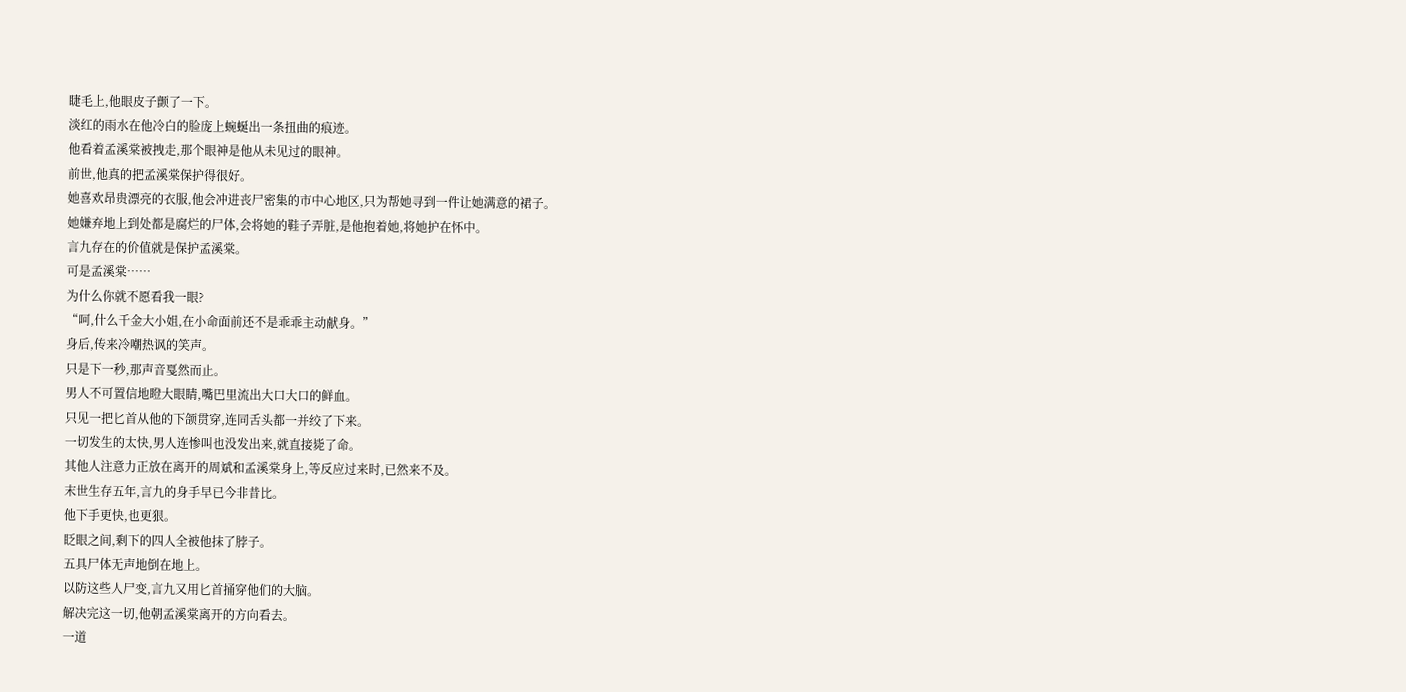睫毛上,他眼皮子颤了一下。
淡红的雨水在他冷白的脸庞上蜿蜒出一条扭曲的痕迹。
他看着孟溪棠被拽走,那个眼神是他从未见过的眼神。
前世,他真的把孟溪棠保护得很好。
她喜欢昂贵漂亮的衣服,他会冲进丧尸密集的市中心地区,只为帮她寻到一件让她满意的裙子。
她嫌弃地上到处都是腐烂的尸体,会将她的鞋子弄脏,是他抱着她,将她护在怀中。
言九存在的价值就是保护孟溪棠。
可是孟溪棠……
为什么你就不愿看我一眼?
“呵,什么千金大小姐,在小命面前还不是乖乖主动献身。”
身后,传来冷嘲热讽的笑声。
只是下一秒,那声音戛然而止。
男人不可置信地瞪大眼睛,嘴巴里流出大口大口的鲜血。
只见一把匕首从他的下颌贯穿,连同舌头都一并绞了下来。
一切发生的太快,男人连惨叫也没发出来,就直接毙了命。
其他人注意力正放在离开的周斌和孟溪棠身上,等反应过来时,已然来不及。
末世生存五年,言九的身手早已今非昔比。
他下手更快,也更狠。
眨眼之间,剩下的四人全被他抹了脖子。
五具尸体无声地倒在地上。
以防这些人尸变,言九又用匕首捅穿他们的大脑。
解决完这一切,他朝孟溪棠离开的方向看去。
一道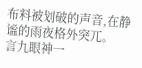布料被划破的声音,在静谧的雨夜格外突兀。
言九眼神一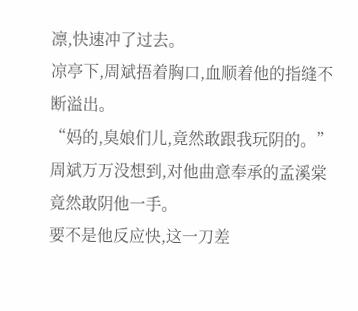凛,快速冲了过去。
凉亭下,周斌捂着胸口,血顺着他的指缝不断溢出。
“妈的,臭娘们儿,竟然敢跟我玩阴的。”
周斌万万没想到,对他曲意奉承的孟溪棠竟然敢阴他一手。
要不是他反应快,这一刀差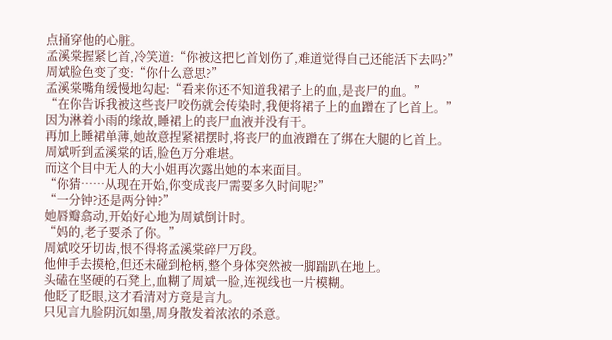点捅穿他的心脏。
孟溪棠握紧匕首,冷笑道:“你被这把匕首划伤了,难道觉得自己还能活下去吗?”
周斌脸色变了变:“你什么意思?”
孟溪棠嘴角缓慢地勾起:“看来你还不知道我裙子上的血,是丧尸的血。”
“在你告诉我被这些丧尸咬伤就会传染时,我便将裙子上的血蹭在了匕首上。”
因为淋着小雨的缘故,睡裙上的丧尸血液并没有干。
再加上睡裙单薄,她故意捏紧裙摆时,将丧尸的血液蹭在了绑在大腿的匕首上。
周斌听到孟溪棠的话,脸色万分难堪。
而这个目中无人的大小姐再次露出她的本来面目。
“你猜……从现在开始,你变成丧尸需要多久时间呢?”
“一分钟?还是两分钟?”
她唇瓣翕动,开始好心地为周斌倒计时。
“妈的,老子要杀了你。”
周斌咬牙切齿,恨不得将孟溪棠碎尸万段。
他伸手去摸枪,但还未碰到枪柄,整个身体突然被一脚踹趴在地上。
头磕在坚硬的石凳上,血糊了周斌一脸,连视线也一片模糊。
他眨了眨眼,这才看清对方竟是言九。
只见言九脸阴沉如墨,周身散发着浓浓的杀意。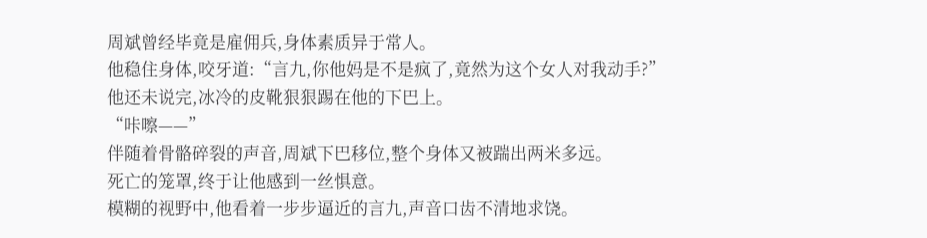周斌曾经毕竟是雇佣兵,身体素质异于常人。
他稳住身体,咬牙道:“言九,你他妈是不是疯了,竟然为这个女人对我动手?”
他还未说完,冰冷的皮靴狠狠踢在他的下巴上。
“咔嚓——”
伴随着骨骼碎裂的声音,周斌下巴移位,整个身体又被踹出两米多远。
死亡的笼罩,终于让他感到一丝惧意。
模糊的视野中,他看着一步步逼近的言九,声音口齿不清地求饶。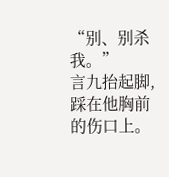“别、别杀我。”
言九抬起脚,踩在他胸前的伤口上。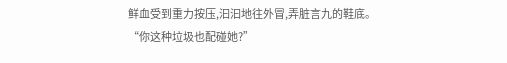鲜血受到重力按压,汩汩地往外冒,弄脏言九的鞋底。
“你这种垃圾也配碰她?”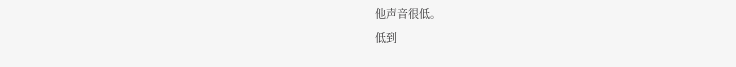他声音很低。
低到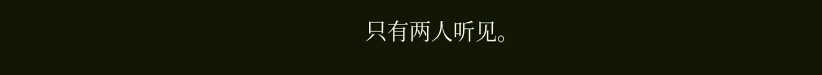只有两人听见。